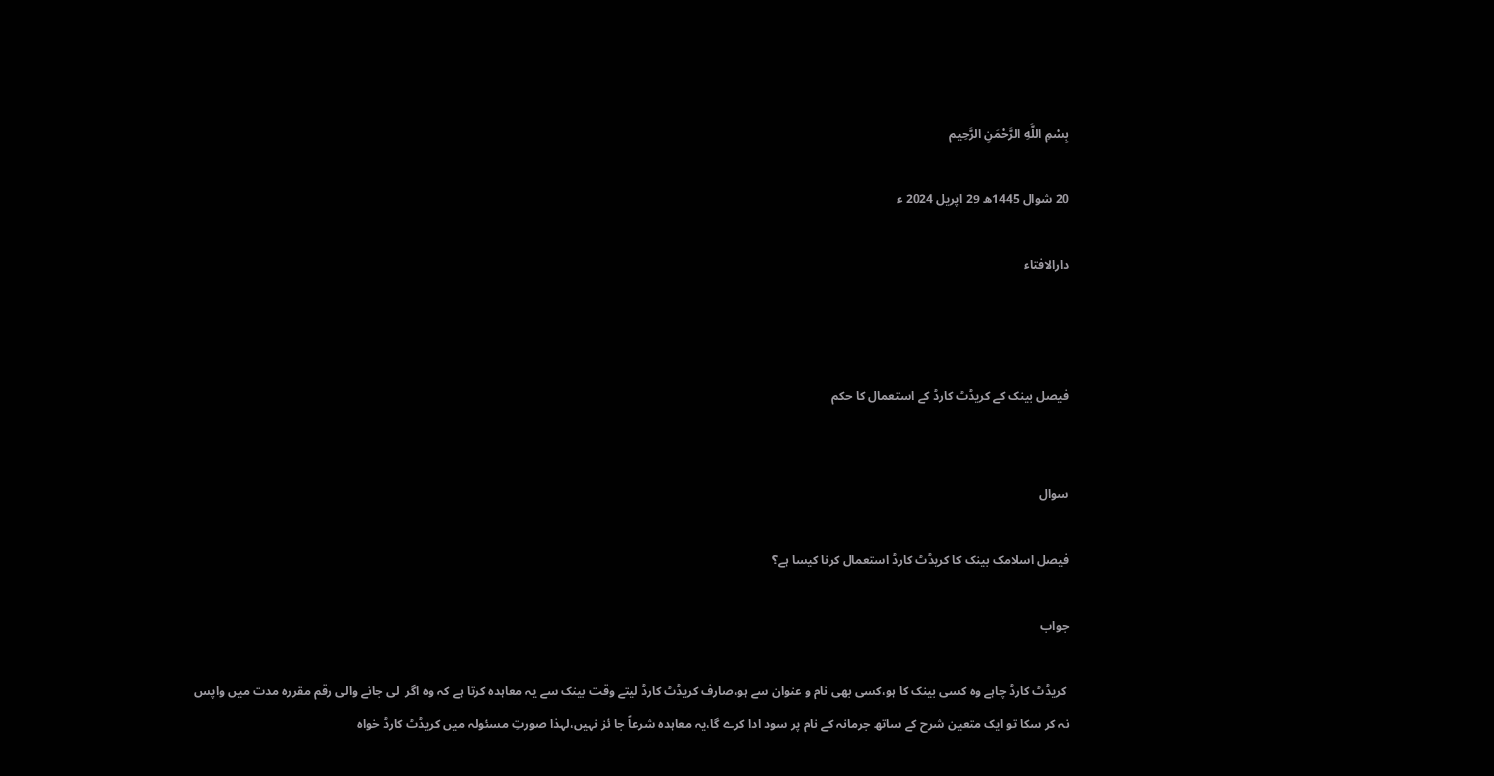بِسْمِ اللَّهِ الرَّحْمَنِ الرَّحِيم

20 شوال 1445ھ 29 اپریل 2024 ء

دارالافتاء



فیصل بینک کے کریڈٹ کارڈ کے استعمال کا حکم


سوال

فیصل اسلامک بینک کا کریڈٹ کارڈ استعمال کرنا کیسا ہے؟

جواب

 کریڈٹ کارڈ چاہے وہ کسی بینک کا ہو،کسی بھی نام و عنوان سے ہو،صارف کریڈٹ کارڈ لیتے وقت بینک سے یہ معاہدہ کرتا ہے کہ وہ اگر  لی جانے والی رقم مقررہ مدت میں واپس نہ کر سکا تو ایک متعین شرح کے ساتھ جرمانہ کے نام پر سود ادا کرے گا،یہ معاہدہ شرعاً جا ئز نہیں،لہذا صورتِ مسئولہ میں کریڈٹ کارڈ خواہ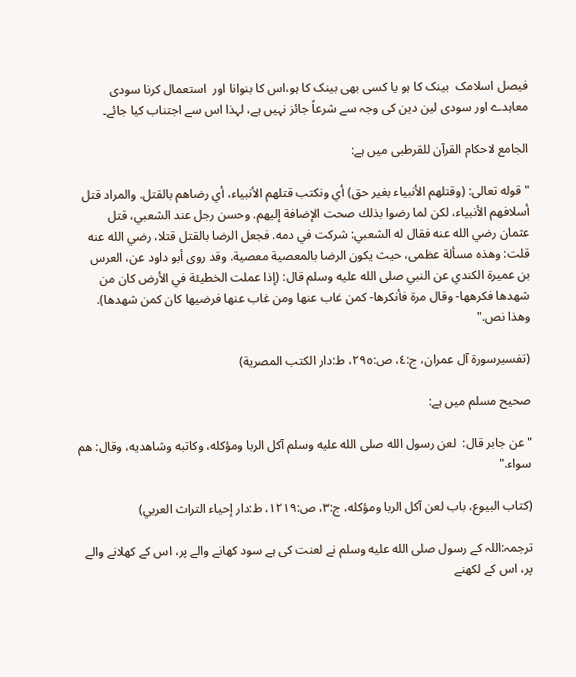فیصل اسلامک  بینک کا ہو یا کسی بھی بینک کا ہو،اس کا بنوانا اور  استعمال کرنا سودی معاہدے اور سودی لین دین کی وجہ سے شرعاً جائز نہیں ہے، لہذا اس سے اجتناب کیا جائے۔

الجامع لاحکام القرآن للقرطبی میں ہے:

"قوله تعالى: (وقتلهم الأنبياء بغير حق) أي ونكتب قتلهم الأنبياء، أي رضاهم بالقتل. والمراد قتل أسلافهم الأنبياء، لكن لما رضوا بذلك صحت الإضافة إليهم. وحسن رجل عند الشعبي، قتل عثمان رضي الله عنه فقال له الشعبي: شركت في دمه. فجعل الرضا بالقتل قتلا، رضي الله عنه قلت: وهذه مسألة عظمى، حيث يكون الرضا بالمعصية معصية. وقد روى أبو داود عن، العرس بن عميرة الكندي عن النبي صلى الله عليه وسلم قال: (إذا عملت الخطيئة في الأرض كان من شهدها فكرهها- وقال مرة فأنكرها- كمن غاب عنها ومن غاب عنها فرضيها كان كمن شهدها). وهذا نص."

(تفسيرسورة آل عمران، ج:٤، ص:٢٩٥، ط:دار الكتب المصرية)

صحیح مسلم میں ہے:

"عن ‌جابر قال:  لعن رسول الله صلى الله عليه وسلم ‌آكل ‌الربا ومؤكله، وكاتبه وشاهديه، وقال: هم سواء."

(كتاب البيوع، ‌‌باب لعن آكل الربا ومؤكله، ج:٣، ص:١٢١٩، ط:دار إحياء التراث العربي)

ترجمہ:اللہ کے رسول صلى الله عليه وسلم نے لعنت کی ہے سود کھانے والے پر، اس کے کھلانے والے پر، اس کے لکھنے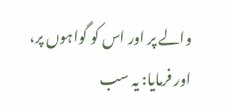والے پر اور اس کو گواہوں پر، اور فرمایا: یہ سب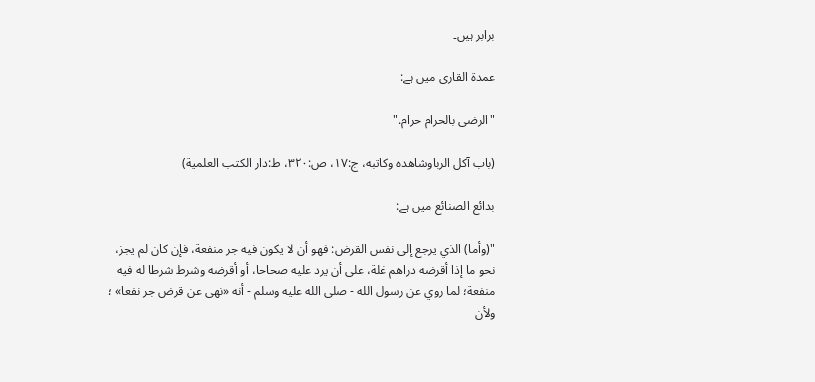برابر ہیں۔

عمدة القاری میں ہے:

"الرضی بالحرام حرام."

(باب آكل الرباوشاهده وكاتبه، ج:١٧، ص:٣٢٠، ط:دار الكتب العلمية)

بدائع الصنائع میں ہے:

"(وأما) الذي يرجع إلى نفس القرض: فهو أن لا يكون فيه جر منفعة، فإن كان لم يجز، نحو ما إذا أقرضه دراهم غلة، على أن يرد عليه صحاحا، أو أقرضه وشرط شرطا له فيه منفعة؛ لما روي عن رسول الله - صلى الله عليه وسلم - أنه «نهى عن قرض جر نفعا» ؛ ولأن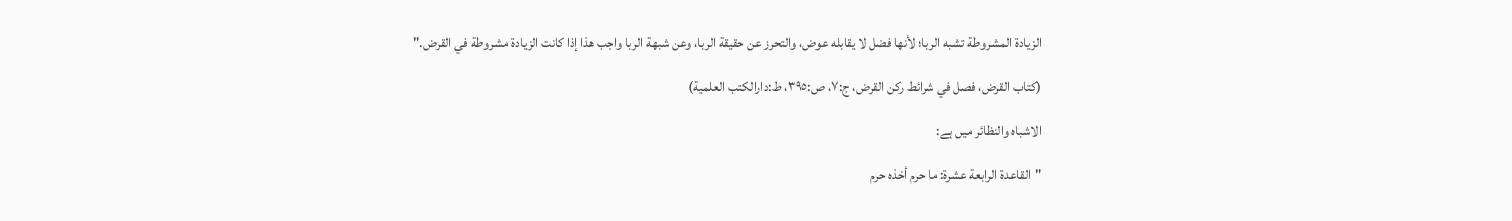الزيادة المشروطة تشبه الربا؛ لأنها فضل لا يقابله عوض، والتحرز عن حقيقة الربا، وعن شبهة الربا واجب هذا إذا كانت الزيادة مشروطة في القرض."

(كتاب القرض، فصل في شرائط ركن القرض، ج:٧، ص:٣٩٥، ط:دارالكتب العلمية)

الاشباہ والنظائر میں ہے:

"القاعدة الرابعة عشرة: ما حرم أخذه حرم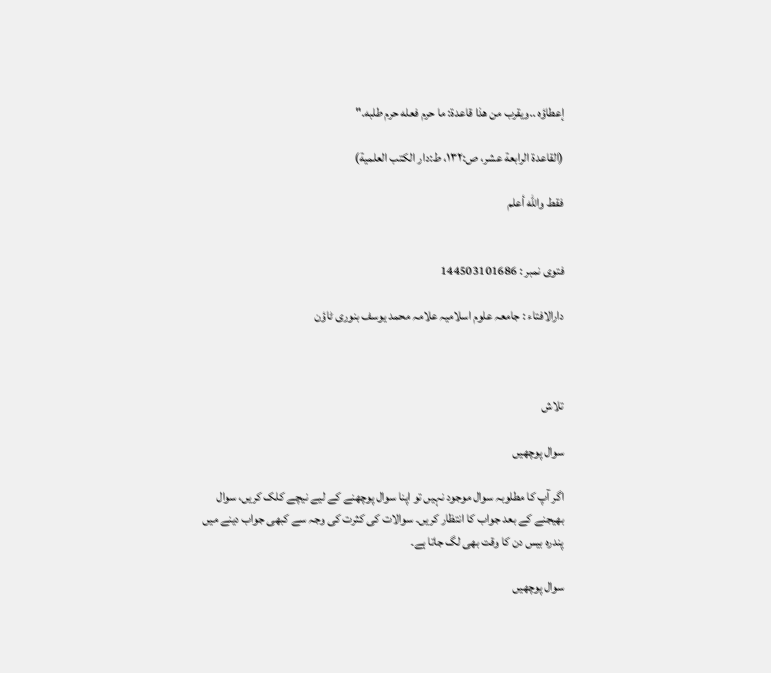إعطاؤه ..ويقرب من هذا قاعدة: ما حرم فعله حرم طلبه."

(القاعدة الرابعة عشر، ص:١٣٢، ط:دار الكتب العلمية)

فقط والله أعلم


فتوی نمبر : 144503101686

دارالافتاء : جامعہ علوم اسلامیہ علامہ محمد یوسف بنوری ٹاؤن



تلاش

سوال پوچھیں

اگر آپ کا مطلوبہ سوال موجود نہیں تو اپنا سوال پوچھنے کے لیے نیچے کلک کریں، سوال بھیجنے کے بعد جواب کا انتظار کریں۔ سوالات کی کثرت کی وجہ سے کبھی جواب دینے میں پندرہ بیس دن کا وقت بھی لگ جاتا ہے۔

سوال پوچھیں